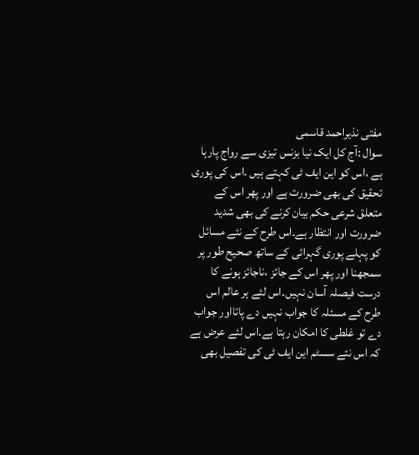مفتی نذیراحمد قاسمی
سوال :آج کل ایک نیا بزنس تیزی سے رواج پارہا ہے ،اس کو این ایف ٹی کہتے ہیں ۔اس کی پوری تحقیق کی بھی ضرورت ہے اور پھر اس کے متعلق شرعی حکم بیان کرنے کی بھی شدید ضرورت اور انتظار ہے۔اس طرح کے نئے مسائل کو پہلے پوری گہرائی کے ساتھ صحیح طور پر سمجھنا اور پھر اس کے جائز ،ناجائز ہونے کا درست فیصلہ آسان نہیں۔اس لئے ہر عالم اس طرح کے مسئلہ کا جواب نہیں دے پاتااور جواب دے تو غلطی کا امکان رہتا ہے۔اس لئے عرض ہے کہ اس نئے سسٹم این ایف ٹی کی تفصیل بھی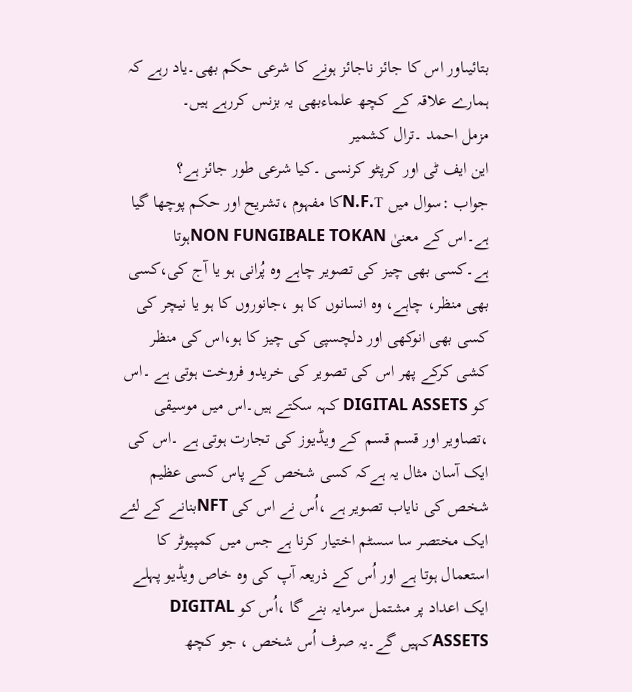بتائیںاور اس کا جائز ناجائز ہونے کا شرعی حکم بھی۔یاد رہے کہ ہمارے علاقہ کے کچھ علماءبھی یہ بزنس کررہے ہیں۔
مزمل احمد ۔ترال کشمیر
این ایف ٹی اور کرپٹو کرنسی ۔کیا شرعی طور جائز ہے؟
جواب :سوال میں N.F.Tکا مفہوم ،تشریح اور حکم پوچھا گیا ہے۔اس کے معنیٰ NON FUNGIBALE TOKANہوتا ہے۔کسی بھی چیز کی تصویر چاہے وہ پُرانی ہو یا آج کی،کسی بھی منظر، چاہے، وہ انسانوں کا ہو ،جانوروں کا ہو یا نیچر کی کسی بھی انوکھی اور دلچسپی کی چیز کا ہو،اس کی منظر کشی کرکے پھر اس کی تصویر کی خریدو فروخت ہوتی ہے ۔اس کو DIGITAL ASSETS کہہ سکتے ہیں۔اس میں موسیقی ،تصاویر اور قسم قسم کے ویڈیوز کی تجارت ہوتی ہے ۔اس کی ایک آسان مثال یہ ہےکہ کسی شخص کے پاس کسی عظیم شخص کی نایاب تصویر ہے ،اُس نے اس کی NFTبنانے کے لئے ایک مختصر سا سسٹم اختیار کرنا ہے جس میں کمپیوٹر کا استعمال ہوتا ہے اور اُس کے ذریعہ آپ کی وہ خاص ویڈیو پہلے ایک اعداد پر مشتمل سرمایہ بنے گا ،اُس کو DIGITAL ASSETSکہیں گے۔یہ صرف اُس شخص ، جو کچھ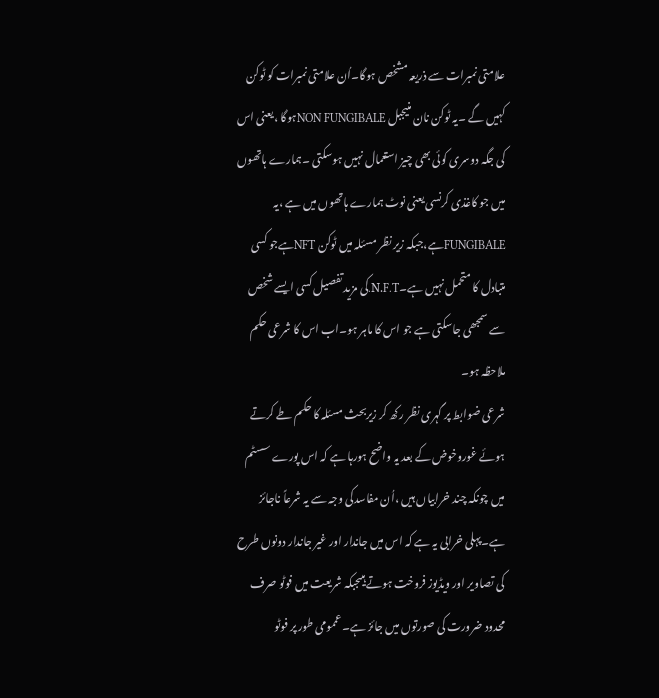علامتی نمبرات سے ذریعہ مشخص ہوگا۔اُن علامتی نمبرات کو ٹوکن کہیں گے ۔یہ ٹوکن نان منیجبل NON FUNGIBALEہوگا ،یعنی اس کی جگہ دوسری کوئی بھی چیز استعمال نہیں ہوسکتی ۔ہمارے ہاتھوں میں جو کاغذی کرنسی یعنی نوٹ ہمارے ہاتھوں میں ہے ،یہ FUNGIBALEہے،جبکہ زیر نظر مسئلہ میں ٹوکن NFTہےجو کسی متبادل کا متحمل نہیں ہے۔N.F.T.کی مزید تفصیل کسی ایسے شخص سے سمجھی جاسکتی ہے جو اس کا ماہر ہو۔اب اس کا شرعی حکم ملاحظہ ہو۔
شرعی ضوابط پر گہری نظر رکھ کر زیربحث مسئلہ کا حکم طے کرتے ہوئے غوروخوض کے بعد یہ واضح ہورہا ہے کہ اس پورے سسٹم میں چونکہ چند خرابیاں ہیں ،اُن مفاسدکی وجہ سے یہ شرعاً ناجائز ہے۔پہلی خرابی یہ ہے کہ اس میں جاندار اور غیر جاندار دونوں طرح کی تصاویر اور ویڈیوز فروخت ہوتے ہیںجبکہ شریعت میں فوٹو صرف محدود ضرورت کی صورتوں میں جائز ہے۔عممومی طور پر فوٹو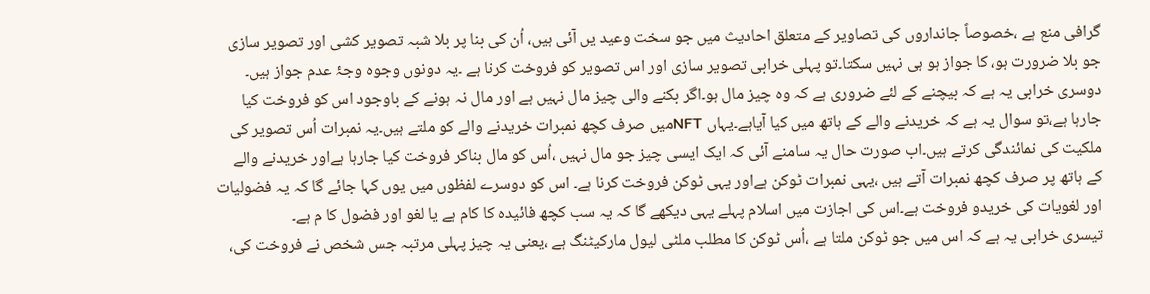گرافی منع ہے ،خصوصاً جانداروں کی تصاویر کے متعلق احادیث میں جو سخت وعید یں آئی ہیں، اُن کی بنا پر بلا شبہ تصویر کشی اور تصویر سازی جو بلا ضرورت ہو، کا جواز ہو ہی نہیں سکتا۔تو پہلی خرابی تصویر سازی اور اس تصویر کو فروخت کرنا ہے ۔یہ دونوں وجوہ وجۂ عدم جواز ہیں۔
دوسری خرابی یہ ہے کہ بیچنے کے لئے ضروری ہے کہ وہ چیز مال ہو۔اگر بکنے والی چیز مال نہیں ہے اور مال نہ ہونے کے باوجود اس کو فروخت کیا جارہا ہے،تو سوال یہ ہے کہ خریدنے والے کے ہاتھ میں کیا آیاہے۔یہاں NFTمیں صرف کچھ نمبرات خریدنے والے کو ملتے ہیں۔یہ نمبرات اُس تصویر کی ملکیت کی نمائندگی کرتے ہیں۔اب صورت حال یہ سامنے آئی کہ ایک ایسی چیز جو مال نہیں ،اُس کو مال بناکر فروخت کیا جارہا ہےاور خریدنے والے کے ہاتھ پر صرف کچھ نمبرات آتے ہیں ،یہی نمبرات ٹوکن ہےاور یہی ٹوکن فروخت کرنا ہے۔ اس کو دوسرے لفظوں میں یوں کہا جائے گا کہ یہ فضولیات اور لغویات کی خریدو فروخت ہے۔اس کی اجازت میں اسلام پہلے یہی دیکھے گا کہ یہ سب کچھ فائیدہ کا کام ہے یا لغو اور فضول کا م ہے۔
تیسری خرابی یہ ہے کہ اس میں جو ٹوکن ملتا ہے ،اُس ٹوکن کا مطلب ملٹی لیول مارکیٹنگ ہے ،یعنی یہ چیز پہلی مرتبہ جس شخص نے فروخت کی،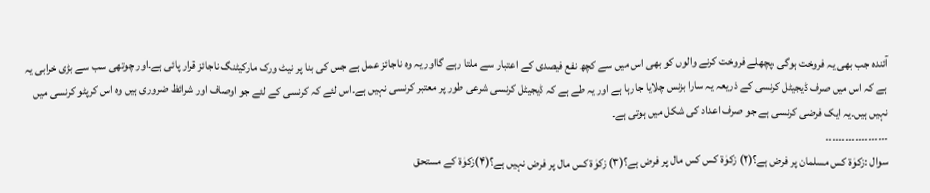آئندہ جب بھی یہ فروخت ہوگی ،پچھلے فروخت کرنے والوں کو بھی اس میں سے کچھ نفع فیصدی کے اعتبار سے ملتا رہے گااور یہ وہ ناجائز عمل ہے جس کی بنا پر نیٹ ورک مارکیٹنگ ناجائز قرار پائی ہے۔اور چوتھی سب سے بڑی خرابی یہ ہے کہ اس میں صرف ڈیجیٹل کرنسی کے ذریعہ یہ سارا بزنس چلایا جارہا ہے اور یہ طے ہے کہ ڈیجیٹل کرنسی شرعی طور پر معتبر کرنسی نہیں ہے۔اس لئے کہ کرنسی کے لئے جو اوصاف اور شرائظ ضروری ہیں وہ اس کرپٹو کرنسی میں نہیں ہیں۔یہ ایک فرضی کرنسی ہے جو صرف اعداد کی شکل میں ہوتی ہے۔
۔۔۔۔۔۔۔۔۔۔۔۔۔۔۔۔۔۔۔
سوال :زکوٰۃ کس مسلمان پر فرض ہے؟(۲) زکوٰۃ کس کس مال پر فرض ہے؟(۳) زکوٰۃ کس مال پر فرض نہیں ہے؟(۴)زکوٰۃ کے مستحق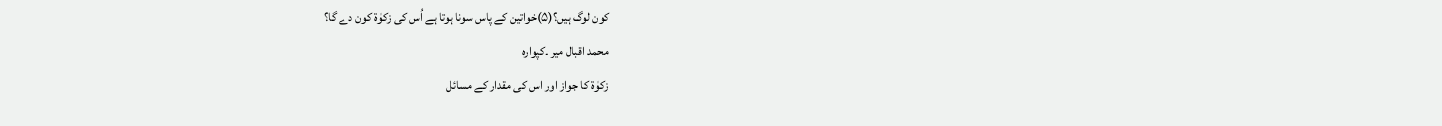کون لوگ ہیں؟(۵)خواتین کے پاس سونا ہوتا ہے اُس کی زکوٰۃ کون دے گا؟
محمد اقبال میر ۔کپوارہ
زکوٰۃ کا جواز اور اس کی مقدار کے مسائل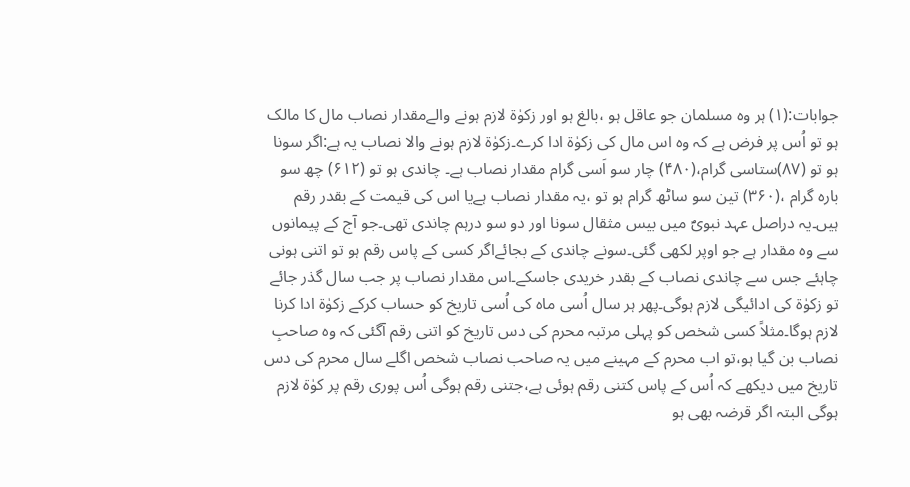جوابات:(۱) ہر وہ مسلمان جو عاقل ہو ،بالغ ہو اور زکوٰۃ لازم ہونے والےمقدار نصاب مال کا مالک ہو تو اُس پر فرض ہے کہ وہ اس مال کی زکوٰۃ ادا کرے۔زکوٰۃ لازم ہونے والا نصاب یہ ہے:اگر سونا ہو تو (۸۷)ستاسی گرام،(۴۸۰) چار سو اَسی گرام مقدار نصاب ہے۔ چاندی ہو تو (۶۱۲) چھ سو بارہ گرام ،(۳۶۰) تین سو ساٹھ گرام ہو تو ،یہ مقدار نصاب ہےیا اس کی قیمت کے بقدر رقم ہیں۔یہ دراصل عہد نبویؐ میں بیس مثقال سونا اور دو سو درہم چاندی تھی۔جو آج کے پیمانوں سے وہ مقدار ہے جو اوپر لکھی گئی۔سونے چاندی کے بجائےاگر کسی کے پاس رقم ہو تو اتنی ہونی چاہئے جس سے چاندی نصاب کے بقدر خریدی جاسکے۔اس مقدار نصاب پر جب سال گذر جائے تو زکوٰۃ کی ادائیگی لازم ہوگی۔پھر ہر سال اُسی ماہ کی اُسی تاریخ کو حساب کرکے زکوٰۃ ادا کرنا لازم ہوگا۔مثلاً کسی شخص کو پہلی مرتبہ محرم کی دس تاریخ کو اتنی رقم آگئی کہ وہ صاحبِ نصاب بن گیا ہو،تو اب محرم کے مہینے میں یہ صاحب نصاب شخص اگلے سال محرم کی دس تاریخ میں دیکھے کہ اُس کے پاس کتنی رقم ہوئی ہے،جتنی رقم ہوگی اُس پوری رقم پر کوٰۃ لازم ہوگی البتہ اگر قرضہ بھی ہو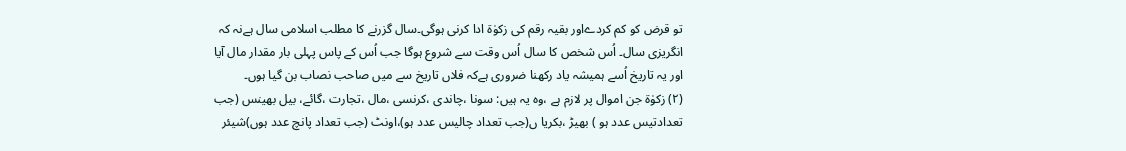تو قرض کو کم کردےاور بقیہ رقم کی زکوٰۃ ادا کرنی ہوگی۔سال گزرنے کا مطلب اسلامی سال ہےنہ کہ انگریزی سال۔ اُس شخص کا سال اُس وقت سے شروع ہوگا جب اُس کے پاس پہلی بار مقدار مال آیا اور یہ تاریخ اُسے ہمیشہ یاد رکھنا ضروری ہےکہ فلاں تاریخ سے میں صاحب نصاب بن گیا ہوں۔
(۲) زکوٰۃ جن اموال پر لازم ہے ،وہ یہ ہیں: سونا ،چاندی ،کرنسی ،مال ،تجارت ،گائے، بیل بھینس (جب تعدادتیس عدد ہو ) بھیڑ ،بکریا ں(جب تعداد چالیس عدد ہو)،اونٹ (جب تعداد پانچ عدد ہوں)شیئر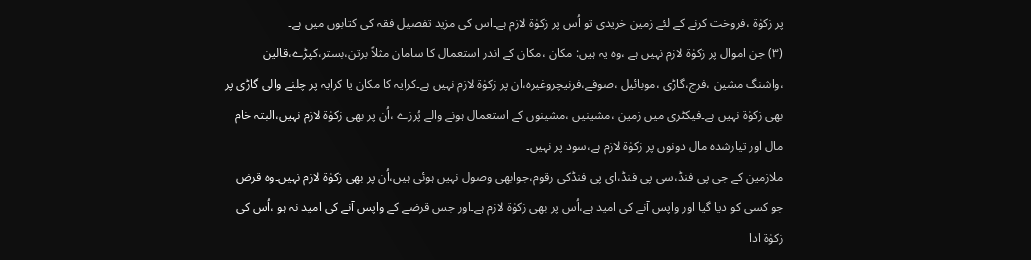پر زکوٰۃ ،فروخت کرنے کے لئے زمین خریدی تو اُس پر زکوٰۃ لازم ہے۔اس کی مزید تفصیل فقہ کی کتابوں میں ہے۔
(۳) جن اموال پر زکوٰۃ لازم نہیں ہے ،وہ یہ ہیں: مکان ،مکان کے اندر استعمال کا سامان مثلاً برتن،بستر،کپڑے،قالین ،واشنگ مشین ،فرج،گاڑی ،موبائیل ،صوفے،فرنیچروغیرہ،ان پر زکوٰۃ لازم نہیں ہے۔کرایہ کا مکان یا کرایہ پر چلنے والی گاڑی پر بھی زکوٰۃ نہیں ہے۔فیکٹری میں زمین ،مشینیں ،مشینوں کے استعمال ہونے والے پُرزے ،اُن پر بھی زکوٰۃ لازم نہیں،البتہ خام مال اور تیارشدہ مال دونوں پر زکوٰۃ لازم ہے،سود پر نہیں۔
ملازمین کے جی پی فنڈ،سی پی فنڈ،ای پی فنڈکی رقوم،جوابھی وصول نہیں ہوئی ہیں،اُن پر بھی زکوٰۃ لازم نہیں۔وہ قرض جو کسی کو دیا گیا اور واپس آنے کی امید ہے،اُس پر بھی زکوٰۃ لازم ہے۔اور جس قرضے کے واپس آنے کی امید نہ ہو ،اُس کی زکوٰۃ ادا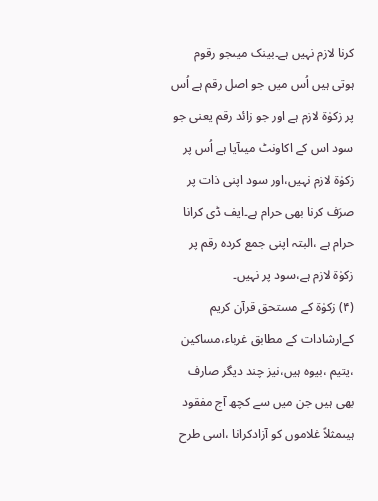کرنا لازم نہیں ہے۔بینک میںجو رقوم ہوتی ہیں اُس میں جو اصل رقم ہے اُس پر زکوٰۃ لازم ہے اور جو زائد رقم یعنی جو سود اس کے اکاونٹ میںآیا ہے اُس پر زکوٰۃ لازم نہیں،اور سود اپنی ذات پر صرَف کرنا بھی حرام ہے۔ایف ڈی کرانا حرام ہے ،البتہ اپنی جمع کردہ رقم پر زکوٰۃ لازم ہے،سود پر نہیں۔
(۴) زکوٰۃ کے مستحق قرآن کریم کےارشادات کے مطابق غرباء،مساکین ،یتیم ،بیوہ ہیں،نیز چند دیگر صارف بھی ہیں جن میں سے کچھ آج مفقود ہیںمثلاً غلاموں کو آزادکرانا ،اسی طرح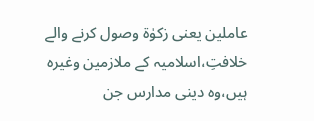عاملین یعنی زکوٰۃ وصول کرنے والے خلافتِ،اسلامیہ کے ملازمین وغیرہ ہیں،وہ دینی مدارس جن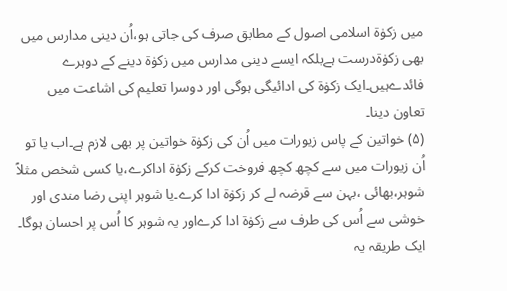میں زکوٰۃ اسلامی اصول کے مطابق صرف کی جاتی ہو،اُن دینی مدارس میں بھی زکوٰۃدرست ہےبلکہ ایسے دینی مدارس میں زکوٰۃ دینے کے دوہرے فائدےہیں۔ایک زکوٰۃ کی ادائیگی ہوگی اور دوسرا تعلیم کی اشاعت میں تعاون دینا۔
(۵) خواتین کے پاس زیورات میں اُن کی زکوٰۃ خواتین پر بھی لازم ہے۔اب یا تو اُن زیورات میں سے کچھ کچھ فروخت کرکے زکوٰۃ اداکرے،یا کسی شخص مثلاً شوہر،بھائی ،بہن سے قرضہ لے کر زکوٰۃ ادا کرے۔یا شوہر اپنی رضا مندی اور خوشی سے اُس کی طرف سے زکوٰۃ ادا کرےاور یہ شوہر کا اُس پر احسان ہوگا۔
ایک طریقہ یہ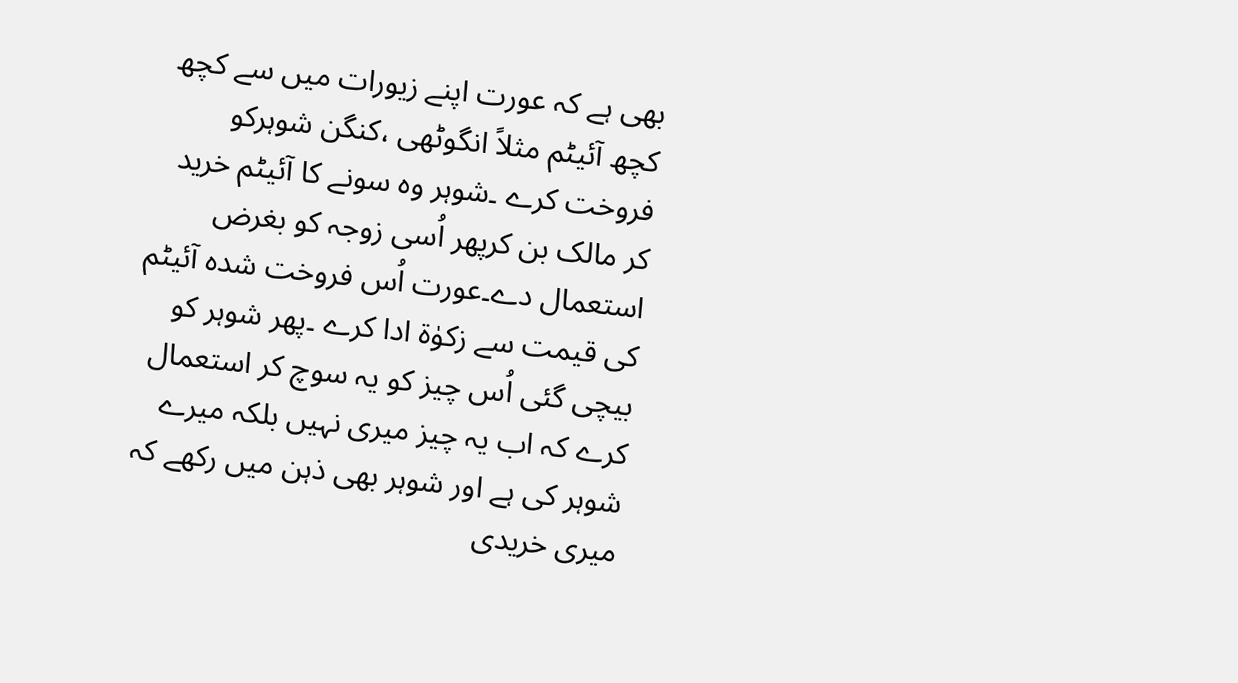بھی ہے کہ عورت اپنے زیورات میں سے کچھ کچھ آئیٹم مثلاً انگوٹھی ،کنگن شوہرکو فروخت کرے ۔شوہر وہ سونے کا آئیٹم خرید کر مالک بن کرپھر اُسی زوجہ کو بغرض استعمال دے۔عورت اُس فروخت شدہ آئیٹم کی قیمت سے زکوٰۃ ادا کرے ۔پھر شوہر کو بیچی گئی اُس چیز کو یہ سوچ کر استعمال کرے کہ اب یہ چیز میری نہیں بلکہ میرے شوہر کی ہے اور شوہر بھی ذہن میں رکھے کہ میری خریدی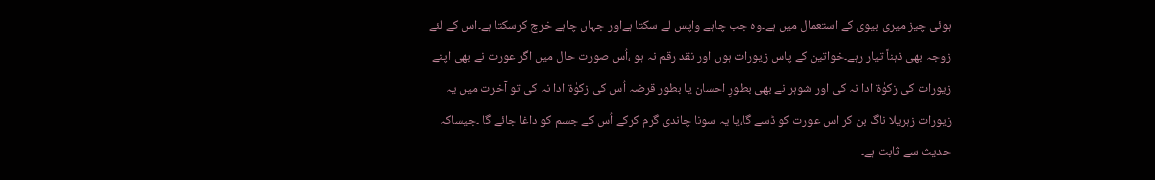ہوئی چیز میری بیوی کے استعمال میں ہے۔وہ جب چاہے واپس لے سکتا ہےاور جہاں چاہے خرچ کرسکتا ہے۔اس کے لئے زوجہ بھی ذہناً تیار رہے۔خواتین کے پاس زیورات ہوں اور نقد رقم نہ ہو ،اُس صورت حال میں اگر عورت نے بھی اپنے زیورات کی زکوٰۃ ادا نہ کی اور شوہر نے بھی بطورِ احسان یا بطور قرضہ اُس کی زکوٰۃ ادا نہ کی تو آخرت میں یہ زیورات زہریلا ناگ بن کر اس عورت کو ڈسے گا،یا یہ سونا چاندی گرم کرکے اُس کے جسم کو داغا جائے گا ۔جیساکہ حدیث سے ثابت ہے۔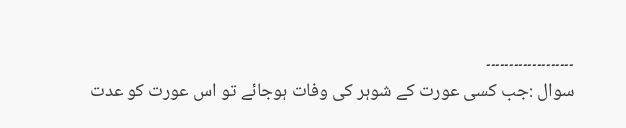۔۔۔۔۔۔۔۔۔۔۔۔۔۔۔۔۔۔۔
سوال :جب کسی عورت کے شوہر کی وفات ہوجائے تو اس عورت کو عدت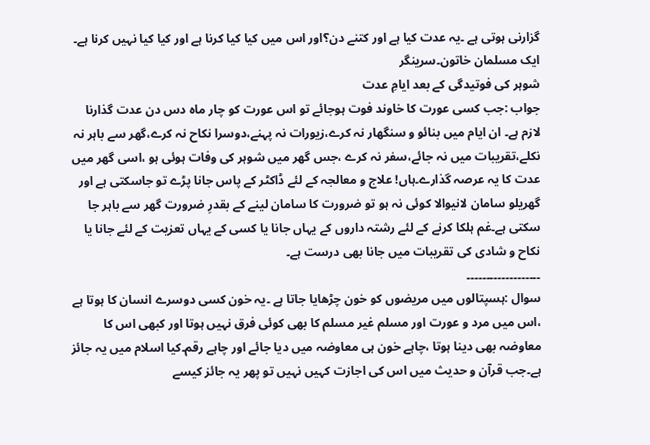گزارنی ہوتی ہے ۔یہ عدت کیا ہے اور کتنے دن؟اور اس میں کیا کیا کرنا ہے اور کیا کیا نہیں کرنا ہے۔
ایک مسلمان خاتون۔سرینگر
شوہر کی فوتیدگی کے بعد ایامِ عدت
جواب :جب کسی عورت کا خاوند فوت ہوجائے تو اس عورت کو چار ماہ دس دن عدت گذارنا لازم ہے۔ ان ایام میں بنائو و سنگھار نہ کرے،زیورات نہ پہنے،دوسرا نکاح نہ کرے،گھر سے باہر نہ نکلے،تقریبات میں نہ جائے،سفر نہ کرے ،جس گھر میں شوہر کی وفات ہوئی ہو ،اسی گھر میں عدت کا یہ عرصہ گذارے۔ہاں! علاج و معالجہ کے لئے ڈاکٹر کے پاس جانا پڑے تو جاسکتی ہے اور گھریلو سامان لانیوالا کوئی نہ ہو تو ضرورت کا سامان لینے کے بقدرِ ضرورت گھر سے باہر جا سکتی ہے۔غم ہلکا کرنے کے لئے رشتہ داروں کے یہاں جانا یا کسی کے یہاں تعزیت کے لئے جانا یا نکاح و شادی کی تقریبات میں جانا بھی درست ہے۔
۔۔۔۔۔۔۔۔۔۔۔۔۔۔۔۔۔۔۔
سوال :ہسپتالوں میں مریضوں کو خون چڑھایا جاتا ہے ۔یہ خون کسی دوسرے انسان کا ہوتا ہے ،اس میں مرد و عورت اور مسلم غیر مسلم کا بھی کوئی فرق نہیں ہوتا اور کبھی اس کا معاوضہ بھی دینا ہوتا ،چاہے خون ہی معاوضہ میں دیا جائے اور چاہے رقم۔کیا اسلام میں یہ جائز ہے۔جب قرآن و حدیث میں اس کی اجازت کہیں نہیں تو پھر یہ جائز کیسے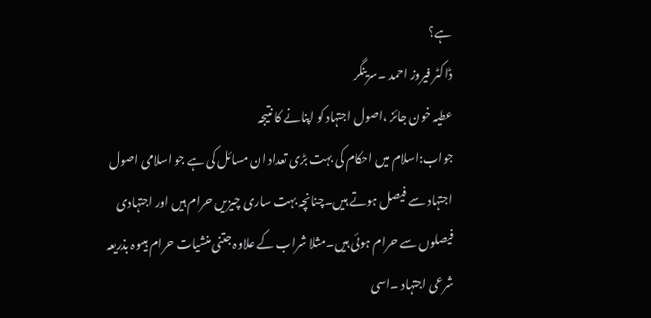ہے؟
ڈاکٹر فیروز احمد ۔سرینگر
عطیہ خون جائز ،اصول اجتہاد کو اپنانے کا نتیجہ
جواب:اسلام میں احکام کی بہت بڑی تعداد ان مسائل کی ہے جو اسلامی اصول اجتہاد سے فیصل ہوتے ہیں۔چنانچہ بہت ساری چیزیں حرام ہیں اور اجتہادی فیصلوں سے حرام ہوئی ہیں۔مثلا شراب کے علاوہ جتنی منشیات حرام ہیںوہ بذریعہ شرعی اجتہاد ۔اسی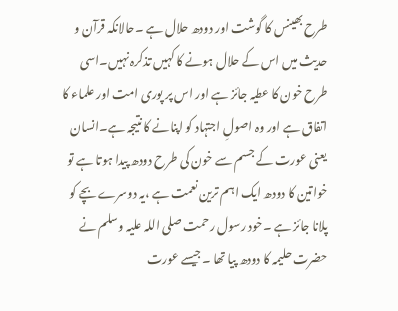طرح بھینس کا گوشت اور دودھ حلال ہے ۔حالانکہ قرآن و حدیث میں اس کے حلال ہونے کا کہیں تذکرہ نہیں۔اسی طرح خون کا عطیہ جائز ہے اور اس پر پوری امت اور علماء کا اتفاق ہے اور وہ اصولِ اجتہاد کو اپنانے کا نتیجہ ہے۔انسان یعنی عورت کے جسم سے خون کی طرح دودھ پیدا ہوتا ہے تو خواتین کا دودھ ایک اہم ترین نعمت ہے ،یہ دوسرے بچے کو پلانا جائز ہے ۔خود رسول رحمت صلی اللہ علیہ وسلم نے حضرت حلیمہ کا دودھ پیا تھا ۔جیسے عورت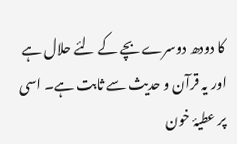کا دودھ دوسرے بچے کے لئے حلال ہے اور یہ قرآن و حدیث سے ثابت ہے۔ اسی پر عطیۂ خون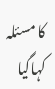کا مسئلہ کہاگیا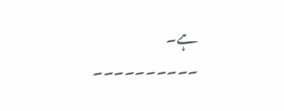ہے۔
۔۔۔۔۔۔۔۔۔۔